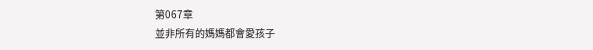第067章
並非所有的媽媽都會愛孩子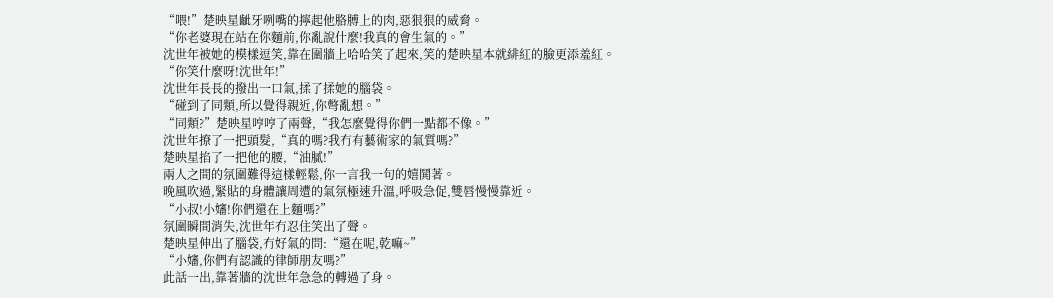“喂!”楚映星齜牙咧嘴的擰起他胳膊上的肉,惡狠狠的威脅。
“你老婆現在站在你麵前,你亂說什麼!我真的會生氣的。”
沈世年被她的模樣逗笑,靠在圍牆上哈哈笑了起來,笑的楚映星本就緋紅的臉更添羞紅。
“你笑什麼呀!沈世年!”
沈世年長長的撥出一口氣,揉了揉她的腦袋。
“碰到了同類,所以覺得親近,你彆亂想。”
“同類?”楚映星哼哼了兩聲,“我怎麼覺得你們一點都不像。”
沈世年撩了一把頭髮,“真的嗎?我冇有藝術家的氣質嗎?”
楚映星掐了一把他的腰,“油膩!”
兩人之間的氛圍難得這樣輕鬆,你一言我一句的嬉鬨著。
晚風吹過,緊貼的身體讓周遭的氣氛極速升溫,呼吸急促,雙唇慢慢靠近。
“小叔!小嬸!你們還在上麵嗎?”
氛圍瞬間消失,沈世年冇忍住笑出了聲。
楚映星伸出了腦袋,冇好氣的問:“還在呢,乾嘛~”
“小嬸,你們有認識的律師朋友嗎?”
此話一出,靠著牆的沈世年急急的轉過了身。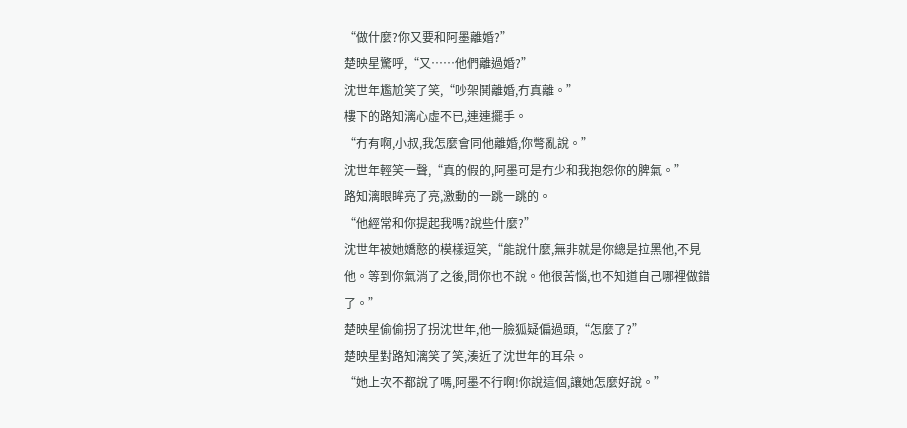“做什麼?你又要和阿墨離婚?”
楚映星驚呼,“又……他們離過婚?”
沈世年尷尬笑了笑,“吵架鬨離婚,冇真離。”
樓下的路知漓心虛不已,連連擺手。
“冇有啊,小叔,我怎麼會同他離婚,你彆亂說。”
沈世年輕笑一聲,“真的假的,阿墨可是冇少和我抱怨你的脾氣。”
路知漓眼眸亮了亮,激動的一跳一跳的。
“他經常和你提起我嗎?說些什麼?”
沈世年被她嬌憨的模樣逗笑,“能說什麼,無非就是你總是拉黑他,不見他。等到你氣消了之後,問你也不說。他很苦惱,也不知道自己哪裡做錯了。”
楚映星偷偷拐了拐沈世年,他一臉狐疑偏過頭,“怎麼了?”
楚映星對路知漓笑了笑,湊近了沈世年的耳朵。
“她上次不都說了嗎,阿墨不行啊!你說這個,讓她怎麼好說。”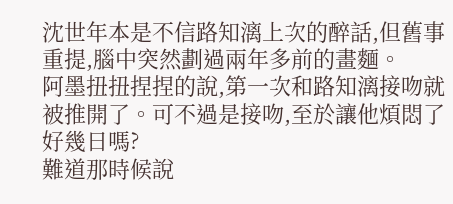沈世年本是不信路知漓上次的醉話,但舊事重提,腦中突然劃過兩年多前的畫麵。
阿墨扭扭捏捏的說,第一次和路知漓接吻就被推開了。可不過是接吻,至於讓他煩悶了好幾日嗎?
難道那時候說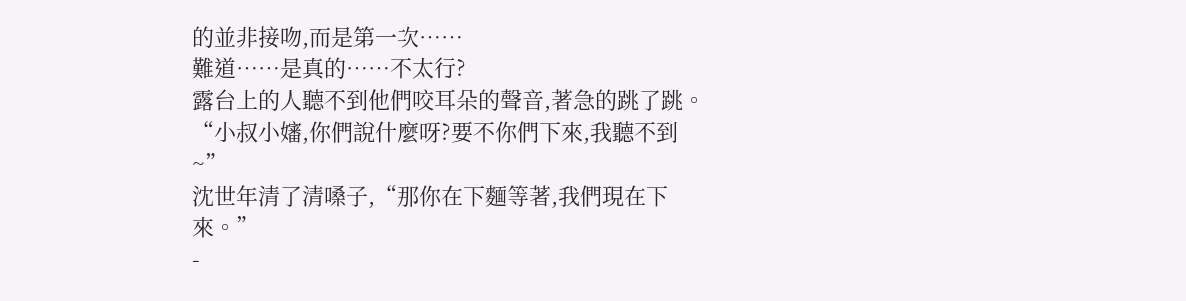的並非接吻,而是第一次……
難道……是真的……不太行?
露台上的人聽不到他們咬耳朵的聲音,著急的跳了跳。
“小叔小嬸,你們說什麼呀?要不你們下來,我聽不到~”
沈世年清了清嗓子,“那你在下麵等著,我們現在下來。”
-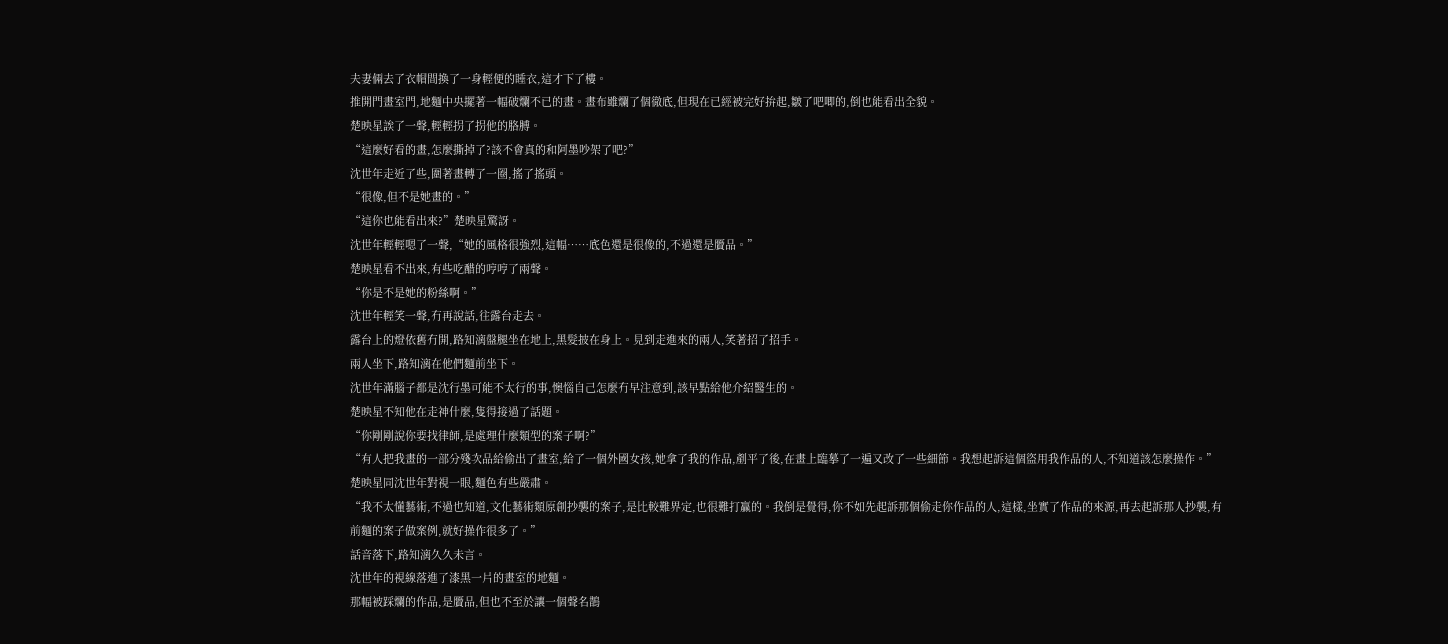夫妻倆去了衣帽間換了一身輕便的睡衣,這才下了樓。
推開門畫室門,地麵中央擺著一幅破爛不已的畫。畫布雖爛了個徹底,但現在已經被完好拚起,皺了吧唧的,倒也能看出全貌。
楚映星誒了一聲,輕輕拐了拐他的胳膊。
“這麼好看的畫,怎麼撕掉了?該不會真的和阿墨吵架了吧?”
沈世年走近了些,圍著畫轉了一圈,搖了搖頭。
“很像,但不是她畫的。”
“這你也能看出來?”楚映星驚訝。
沈世年輕輕嗯了一聲,“她的風格很強烈,這幅……底色還是很像的,不過還是贗品。”
楚映星看不出來,有些吃醋的哼哼了兩聲。
“你是不是她的粉絲啊。”
沈世年輕笑一聲,冇再說話,往露台走去。
露台上的燈依舊冇開,路知漓盤腿坐在地上,黑髮披在身上。見到走進來的兩人,笑著招了招手。
兩人坐下,路知漓在他們麵前坐下。
沈世年滿腦子都是沈行墨可能不太行的事,懊惱自己怎麼冇早注意到,該早點給他介紹醫生的。
楚映星不知他在走神什麼,隻得接過了話題。
“你剛剛說你要找律師,是處理什麼類型的案子啊?”
“有人把我畫的一部分殘次品給偷出了畫室,給了一個外國女孩,她拿了我的作品,剷平了後,在畫上臨摹了一遍又改了一些細節。我想起訴這個盜用我作品的人,不知道該怎麼操作。”
楚映星同沈世年對視一眼,麵色有些嚴肅。
“我不太懂藝術,不過也知道,文化藝術類原創抄襲的案子,是比較難界定,也很難打贏的。我倒是覺得,你不如先起訴那個偷走你作品的人,這樣,坐實了作品的來源,再去起訴那人抄襲,有前麵的案子做案例,就好操作很多了。”
話音落下,路知漓久久未言。
沈世年的視線落進了漆黑一片的畫室的地麵。
那幅被踩爛的作品,是贗品,但也不至於讓一個聲名鵲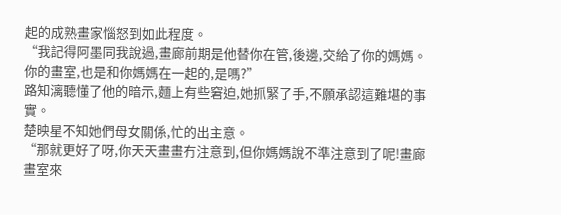起的成熟畫家惱怒到如此程度。
“我記得阿墨同我說過,畫廊前期是他替你在管,後邊,交給了你的媽媽。你的畫室,也是和你媽媽在一起的,是嗎?”
路知漓聽懂了他的暗示,麵上有些窘迫,她抓緊了手,不願承認這難堪的事實。
楚映星不知她們母女關係,忙的出主意。
“那就更好了呀,你天天畫畫冇注意到,但你媽媽說不準注意到了呢!畫廊畫室來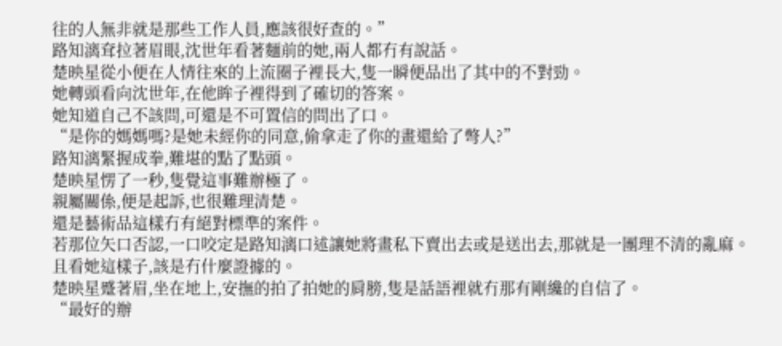往的人無非就是那些工作人員,應該很好查的。”
路知漓耷拉著眉眼,沈世年看著麵前的她,兩人都冇有說話。
楚映星從小便在人情往來的上流圈子裡長大,隻一瞬便品出了其中的不對勁。
她轉頭看向沈世年,在他眸子裡得到了確切的答案。
她知道自己不該問,可還是不可置信的問出了口。
“是你的媽媽嗎?是她未經你的同意,偷拿走了你的畫還給了彆人?”
路知漓緊握成拳,難堪的點了點頭。
楚映星愣了一秒,隻覺這事難辦極了。
親屬關係,便是起訴,也很難理清楚。
還是藝術品這樣冇有絕對標準的案件。
若那位矢口否認,一口咬定是路知漓口述讓她將畫私下賣出去或是送出去,那就是一團理不清的亂麻。
且看她這樣子,該是冇什麼證據的。
楚映星蹙著眉,坐在地上,安撫的拍了拍她的肩膀,隻是話語裡就冇那有剛纔的自信了。
“最好的辦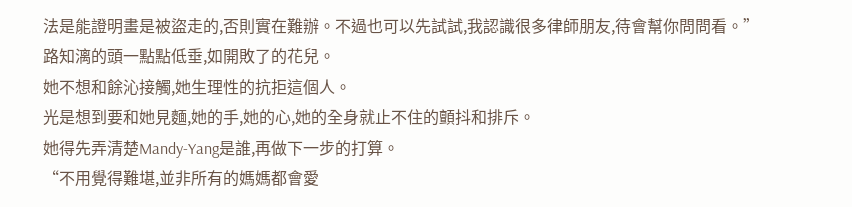法是能證明畫是被盜走的,否則實在難辦。不過也可以先試試,我認識很多律師朋友,待會幫你問問看。”
路知漓的頭一點點低垂,如開敗了的花兒。
她不想和餘沁接觸,她生理性的抗拒這個人。
光是想到要和她見麵,她的手,她的心,她的全身就止不住的顫抖和排斥。
她得先弄清楚Mandy-Yang是誰,再做下一步的打算。
“不用覺得難堪,並非所有的媽媽都會愛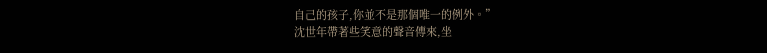自己的孩子,你並不是那個唯一的例外。”
沈世年帶著些笑意的聲音傳來,坐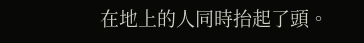在地上的人同時抬起了頭。